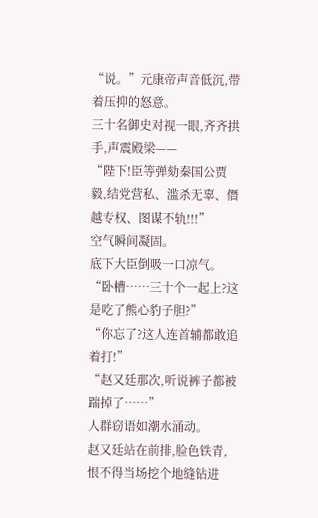“说。”元康帝声音低沉,带着压抑的怒意。
三十名御史对视一眼,齐齐拱手,声震殿梁——
“陛下!臣等弹劾秦国公贾毅,结党营私、滥杀无辜、僭越专权、图谋不轨!!!”
空气瞬间凝固。
底下大臣倒吸一口凉气。
“卧槽……三十个一起上?这是吃了熊心豹子胆?”
“你忘了?这人连首辅都敢追着打!”
“赵又廷那次,听说裤子都被踹掉了……”
人群窃语如潮水涌动。
赵又廷站在前排,脸色铁青,恨不得当场挖个地缝钻进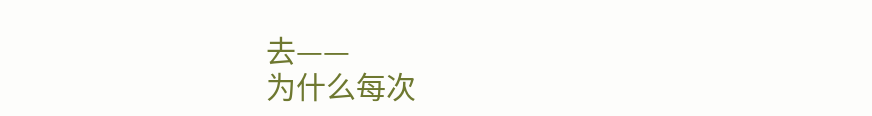去——
为什么每次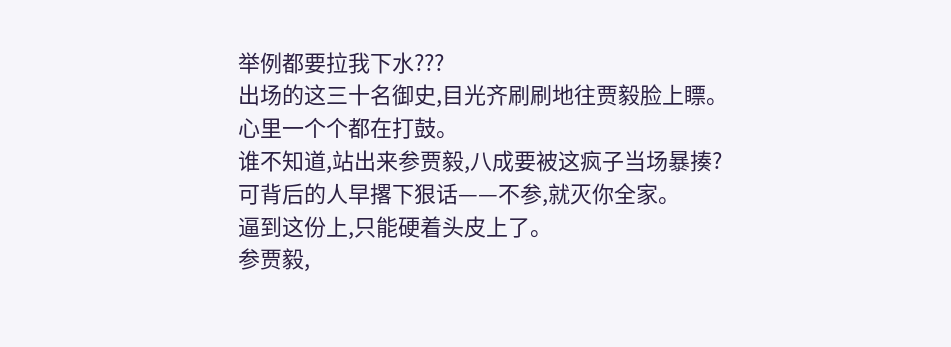举例都要拉我下水???
出场的这三十名御史,目光齐刷刷地往贾毅脸上瞟。
心里一个个都在打鼓。
谁不知道,站出来参贾毅,八成要被这疯子当场暴揍?
可背后的人早撂下狠话——不参,就灭你全家。
逼到这份上,只能硬着头皮上了。
参贾毅,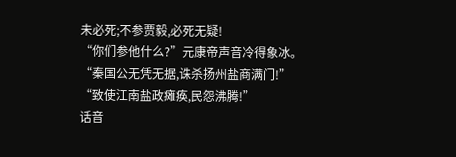未必死;不参贾毅,必死无疑!
“你们参他什么?”元康帝声音冷得象冰。
“秦国公无凭无据,诛杀扬州盐商满门!”
“致使江南盐政瘫痪,民怨沸腾!”
话音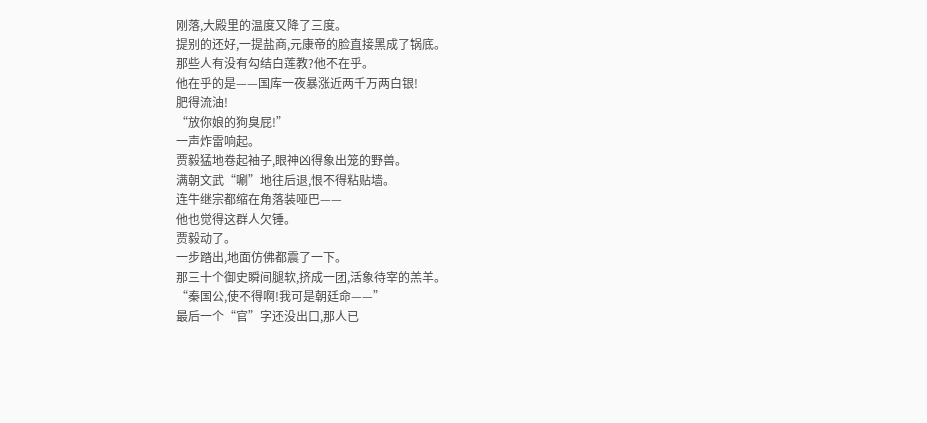刚落,大殿里的温度又降了三度。
提别的还好,一提盐商,元康帝的脸直接黑成了锅底。
那些人有没有勾结白莲教?他不在乎。
他在乎的是——国库一夜暴涨近两千万两白银!
肥得流油!
“放你娘的狗臭屁!”
一声炸雷响起。
贾毅猛地卷起袖子,眼神凶得象出笼的野兽。
满朝文武“唰”地往后退,恨不得粘贴墙。
连牛继宗都缩在角落装哑巴——
他也觉得这群人欠锤。
贾毅动了。
一步踏出,地面仿佛都震了一下。
那三十个御史瞬间腿软,挤成一团,活象待宰的羔羊。
“秦国公,使不得啊!我可是朝廷命——”
最后一个“官”字还没出口,那人已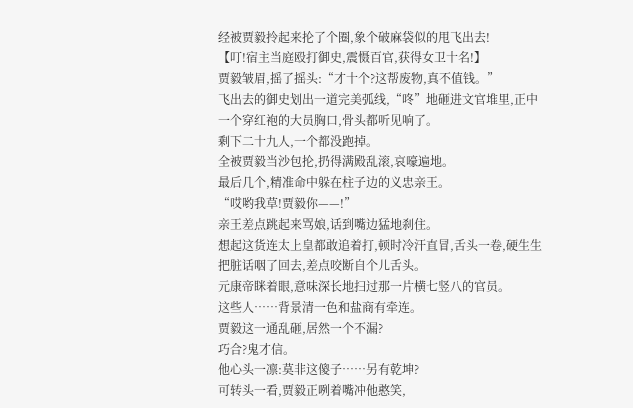经被贾毅拎起来抡了个圈,象个破麻袋似的甩飞出去!
【叮!宿主当庭殴打御史,震慑百官,获得女卫十名!】
贾毅皱眉,摇了摇头:“才十个?这帮废物,真不值钱。”
飞出去的御史划出一道完美弧线,“咚”地砸进文官堆里,正中一个穿红袍的大员胸口,骨头都听见响了。
剩下二十九人,一个都没跑掉。
全被贾毅当沙包抡,扔得满殿乱滚,哀嚎遍地。
最后几个,精准命中躲在柱子边的义忠亲王。
“哎哟我草!贾毅你——!”
亲王差点跳起来骂娘,话到嘴边猛地刹住。
想起这货连太上皇都敢追着打,顿时冷汗直冒,舌头一卷,硬生生把脏话咽了回去,差点咬断自个儿舌头。
元康帝眯着眼,意味深长地扫过那一片横七竖八的官员。
这些人……背景清一色和盐商有牵连。
贾毅这一通乱砸,居然一个不漏?
巧合?鬼才信。
他心头一凛:莫非这傻子……另有乾坤?
可转头一看,贾毅正咧着嘴冲他憨笑,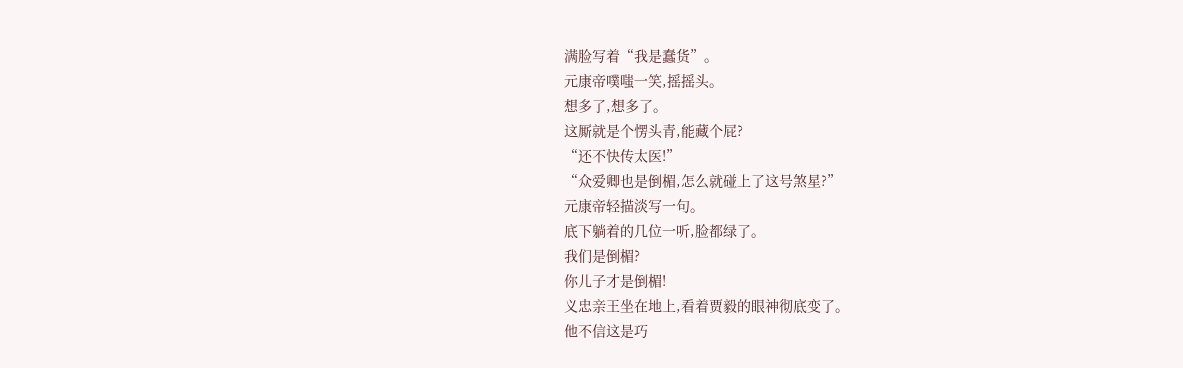满脸写着“我是蠢货”。
元康帝噗嗤一笑,摇摇头。
想多了,想多了。
这厮就是个愣头青,能藏个屁?
“还不快传太医!”
“众爱卿也是倒楣,怎么就碰上了这号煞星?”
元康帝轻描淡写一句。
底下躺着的几位一听,脸都绿了。
我们是倒楣?
你儿子才是倒楣!
义忠亲王坐在地上,看着贾毅的眼神彻底变了。
他不信这是巧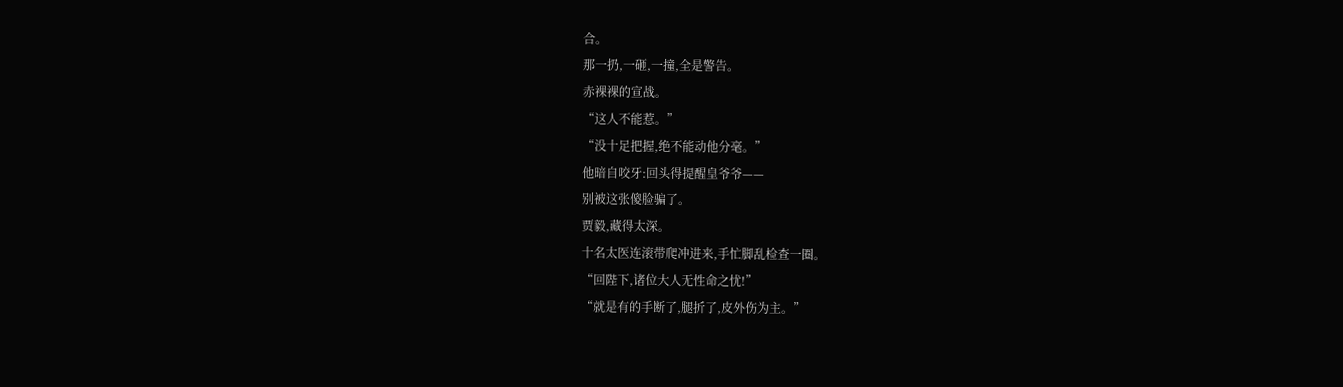合。
那一扔,一砸,一撞,全是警告。
赤裸裸的宣战。
“这人不能惹。”
“没十足把握,绝不能动他分毫。”
他暗自咬牙:回头得提醒皇爷爷——
别被这张傻脸骗了。
贾毅,藏得太深。
十名太医连滚带爬冲进来,手忙脚乱检查一圈。
“回陛下,诸位大人无性命之忧!”
“就是有的手断了,腿折了,皮外伤为主。”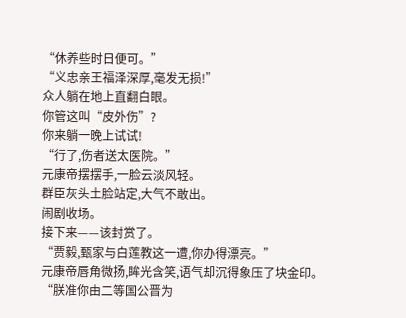“休养些时日便可。”
“义忠亲王福泽深厚,毫发无损!”
众人躺在地上直翻白眼。
你管这叫“皮外伤”?
你来躺一晚上试试!
“行了,伤者送太医院。”
元康帝摆摆手,一脸云淡风轻。
群臣灰头土脸站定,大气不敢出。
闹剧收场。
接下来——该封赏了。
“贾毅,甄家与白莲教这一遭,你办得漂亮。”
元康帝唇角微扬,眸光含笑,语气却沉得象压了块金印。
“朕准你由二等国公晋为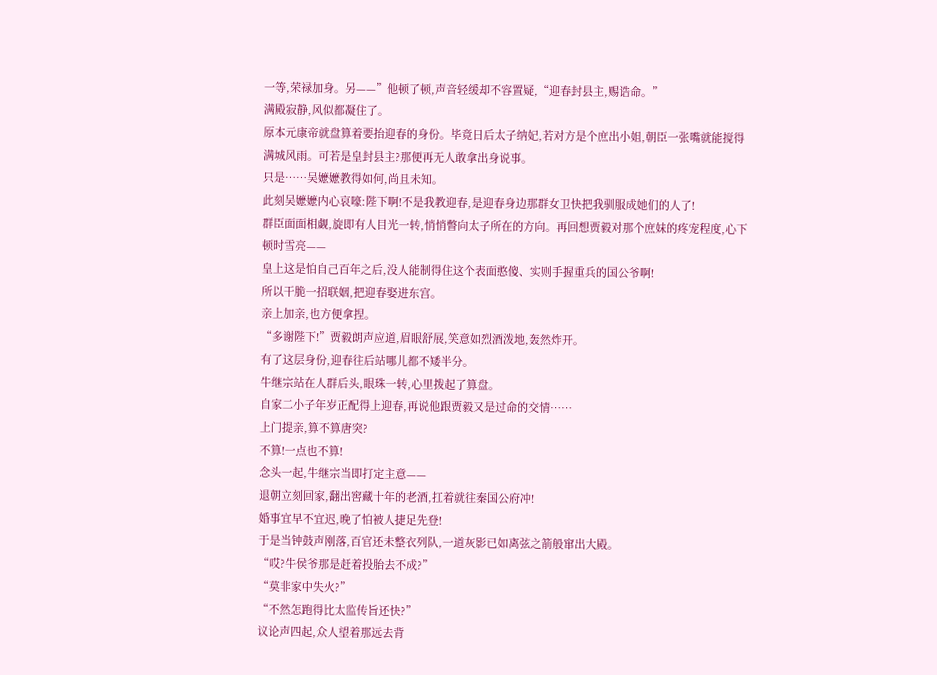一等,荣禄加身。另——”他顿了顿,声音轻缓却不容置疑,“迎春封县主,赐诰命。”
满殿寂静,风似都凝住了。
原本元康帝就盘算着要抬迎春的身份。毕竟日后太子纳妃,若对方是个庶出小姐,朝臣一张嘴就能搅得满城风雨。可若是皇封县主?那便再无人敢拿出身说事。
只是……吴嬷嬷教得如何,尚且未知。
此刻吴嬷嬷内心哀嚎:陛下啊!不是我教迎春,是迎春身边那群女卫快把我驯服成她们的人了!
群臣面面相觑,旋即有人目光一转,悄悄瞥向太子所在的方向。再回想贾毅对那个庶妹的疼宠程度,心下顿时雪亮——
皇上这是怕自己百年之后,没人能制得住这个表面憨傻、实则手握重兵的国公爷啊!
所以干脆一招联姻,把迎春娶进东宫。
亲上加亲,也方便拿捏。
“多谢陛下!”贾毅朗声应道,眉眼舒展,笑意如烈酒泼地,轰然炸开。
有了这层身份,迎春往后站哪儿都不矮半分。
牛继宗站在人群后头,眼珠一转,心里拨起了算盘。
自家二小子年岁正配得上迎春,再说他跟贾毅又是过命的交情……
上门提亲,算不算唐突?
不算!一点也不算!
念头一起,牛继宗当即打定主意——
退朝立刻回家,翻出窖藏十年的老酒,扛着就往秦国公府冲!
婚事宜早不宜迟,晚了怕被人捷足先登!
于是当钟鼓声刚落,百官还未整衣列队,一道灰影已如离弦之箭般窜出大殿。
“哎?牛侯爷那是赶着投胎去不成?”
“莫非家中失火?”
“不然怎跑得比太监传旨还快?”
议论声四起,众人望着那远去背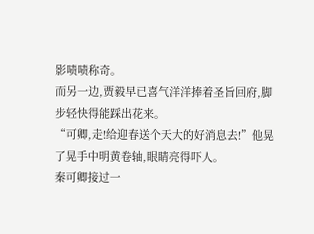影啧啧称奇。
而另一边,贾毅早已喜气洋洋捧着圣旨回府,脚步轻快得能踩出花来。
“可卿,走!给迎春送个天大的好消息去!”他晃了晃手中明黄卷轴,眼睛亮得吓人。
秦可卿接过一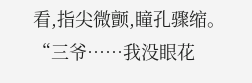看,指尖微颤,瞳孔骤缩。
“三爷……我没眼花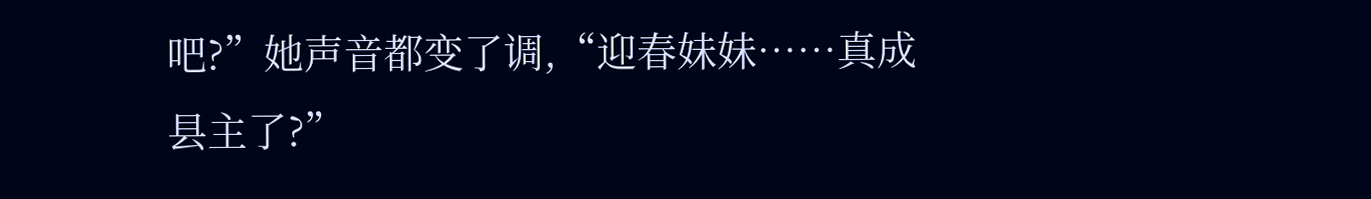吧?”她声音都变了调,“迎春妹妹……真成县主了?”